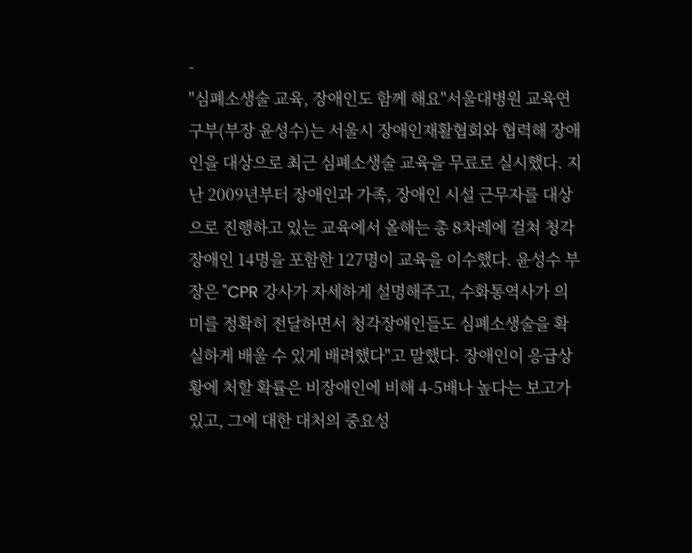-
"심폐소생술 교육, 장애인도 함께 해요"서울대병원 교육연구부(부장 윤성수)는 서울시 장애인재활협회와 협력해 장애인을 대상으로 최근 심폐소생술 교육을 무료로 실시했다. 지난 2009년부터 장애인과 가족, 장애인 시설 근무자를 대상으로 진행하고 있는 교육에서 올해는 총 8차례에 걸쳐 청각장애인 14명을 포함한 127명이 교육을 이수했다. 윤성수 부장은 "CPR 강사가 자세하게 설명해주고, 수화통역사가 의미를 정확히 전달하면서 청각장애인들도 심폐소생술을 확실하게 배울 수 있게 배려했다"고 말했다. 장애인이 응급상황에 처할 확률은 비장애인에 비해 4-5배나 높다는 보고가 있고, 그에 대한 대처의 중요성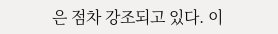은 점차 강조되고 있다. 이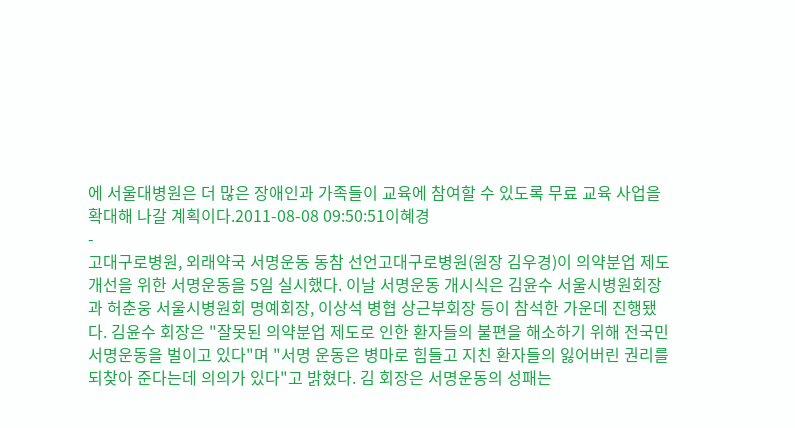에 서울대병원은 더 많은 장애인과 가족들이 교육에 참여할 수 있도록 무료 교육 사업을 확대해 나갈 계획이다.2011-08-08 09:50:51이혜경
-
고대구로병원, 외래약국 서명운동 동참 선언고대구로병원(원장 김우경)이 의약분업 제도 개선을 위한 서명운동을 5일 실시했다. 이날 서명운동 개시식은 김윤수 서울시병원회장과 허춘웅 서울시병원회 명예회장, 이상석 병협 상근부회장 등이 참석한 가운데 진행됐다. 김윤수 회장은 "잘못된 의약분업 제도로 인한 환자들의 불편을 해소하기 위해 전국민서명운동을 벌이고 있다"며 "서명 운동은 병마로 힘들고 지친 환자들의 잃어버린 권리를 되찾아 준다는데 의의가 있다"고 밝혔다. 김 회장은 서명운동의 성패는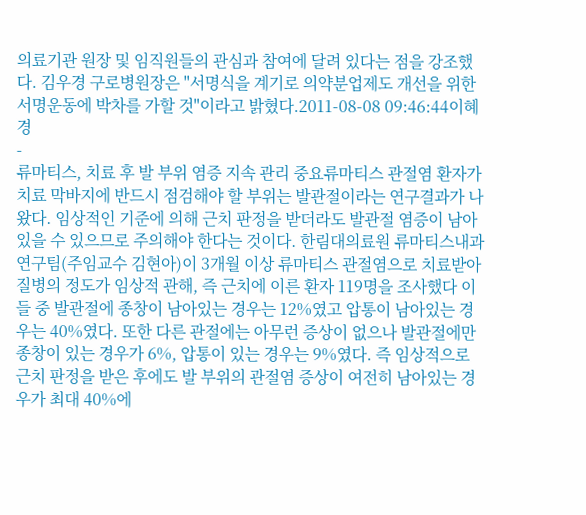의료기관 원장 및 임직원들의 관심과 참여에 달려 있다는 점을 강조했다. 김우경 구로병원장은 "서명식을 계기로 의약분업제도 개선을 위한 서명운동에 박차를 가할 것"이라고 밝혔다.2011-08-08 09:46:44이혜경
-
류마티스, 치료 후 발 부위 염증 지속 관리 중요류마티스 관절염 환자가 치료 막바지에 반드시 점검해야 할 부위는 발관절이라는 연구결과가 나왔다. 임상적인 기준에 의해 근치 판정을 받더라도 발관절 염증이 남아있을 수 있으므로 주의해야 한다는 것이다. 한림대의료원 류마티스내과 연구팀(주임교수 김현아)이 3개월 이상 류마티스 관절염으로 치료받아 질병의 정도가 임상적 관해, 즉 근치에 이른 환자 119명을 조사했다 이들 중 발관절에 종창이 남아있는 경우는 12%였고 압통이 남아있는 경우는 40%였다. 또한 다른 관절에는 아무런 증상이 없으나 발관절에만 종창이 있는 경우가 6%, 압통이 있는 경우는 9%였다. 즉 임상적으로 근치 판정을 받은 후에도 발 부위의 관절염 증상이 여전히 남아있는 경우가 최대 40%에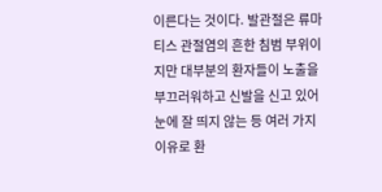이른다는 것이다. 발관절은 류마티스 관절염의 흔한 침범 부위이지만 대부분의 환자들이 노출을 부끄러워하고 신발을 신고 있어 눈에 잘 띄지 않는 등 여러 가지 이유로 환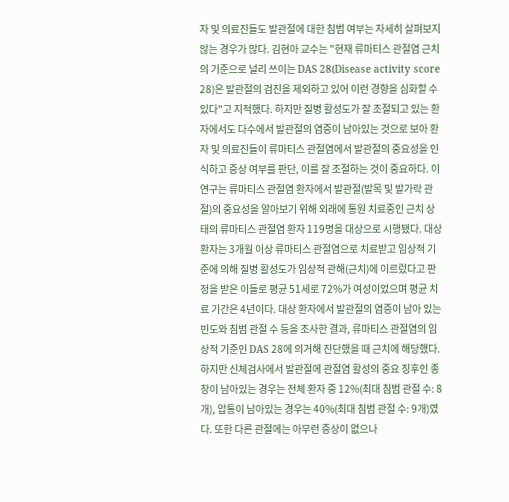자 및 의료진들도 발관절에 대한 침범 여부는 자세히 살펴보지 않는 경우가 많다. 김현아 교수는 "현재 류마티스 관절염 근치의 기준으로 널리 쓰이는 DAS 28(Disease activity score 28)은 발관절의 검진을 제외하고 있어 이런 경향을 심화할 수 있다"고 지적했다. 하지만 질병 활성도가 잘 조절되고 있는 환자에서도 다수에서 발관절의 염증이 남아있는 것으로 보아 환자 및 의료진들이 류마티스 관절염에서 발관절의 중요성을 인식하고 증상 여부를 판단, 이를 잘 조절하는 것이 중요하다. 이 연구는 류마티스 관절염 환자에서 발관절(발목 및 발가락 관절)의 중요성을 알아보기 위해 외래에 통원 치료중인 근치 상태의 류마티스 관절염 환자 119명을 대상으로 시행됐다. 대상 환자는 3개월 이상 류마티스 관절염으로 치료받고 임상적 기준에 의해 질병 활성도가 임상적 관해(근치)에 이르렀다고 판정을 받은 이들로 평균 51세로 72%가 여성이었으며 평균 치료 기간은 4년이다. 대상 환자에서 발관절의 염증이 남아 있는 빈도와 침범 관절 수 등을 조사한 결과, 류마티스 관절염의 임상적 기준인 DAS 28에 의거해 진단했을 때 근치에 해당했다. 하지만 신체검사에서 발관절에 관절염 활성의 중요 징후인 종창이 남아있는 경우는 전체 환자 중 12%(최대 침범 관절 수: 8개), 압통이 남아있는 경우는 40%(최대 침범 관절 수: 9개)였다. 또한 다른 관절에는 아무런 증상이 없으나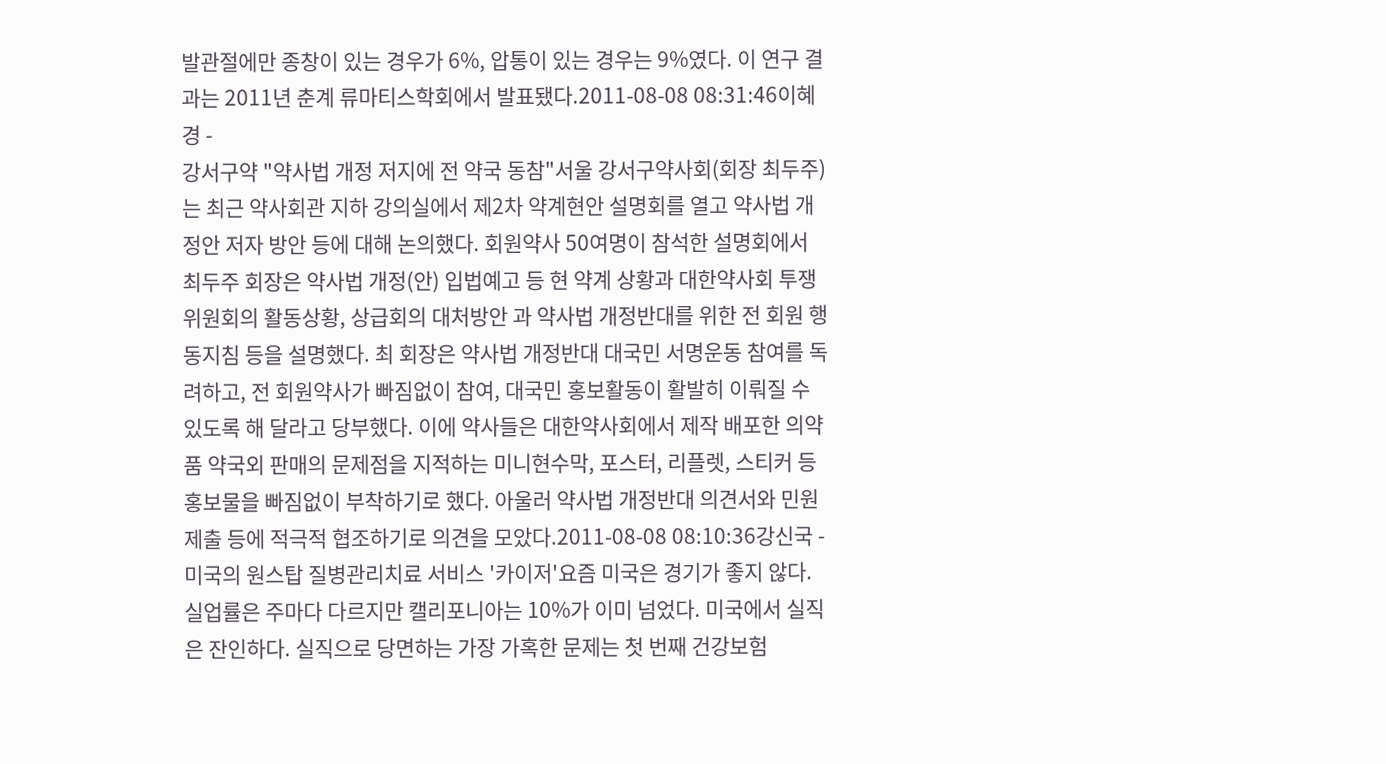발관절에만 종창이 있는 경우가 6%, 압통이 있는 경우는 9%였다. 이 연구 결과는 2011년 춘계 류마티스학회에서 발표됐다.2011-08-08 08:31:46이혜경 -
강서구약 "약사법 개정 저지에 전 약국 동참"서울 강서구약사회(회장 최두주)는 최근 약사회관 지하 강의실에서 제2차 약계현안 설명회를 열고 약사법 개정안 저자 방안 등에 대해 논의했다. 회원약사 50여명이 참석한 설명회에서 최두주 회장은 약사법 개정(안) 입법예고 등 현 약계 상황과 대한약사회 투쟁위원회의 활동상황, 상급회의 대처방안 과 약사법 개정반대를 위한 전 회원 행동지침 등을 설명했다. 최 회장은 약사법 개정반대 대국민 서명운동 참여를 독려하고, 전 회원약사가 빠짐없이 참여, 대국민 홍보활동이 활발히 이뤄질 수 있도록 해 달라고 당부했다. 이에 약사들은 대한약사회에서 제작 배포한 의약품 약국외 판매의 문제점을 지적하는 미니현수막, 포스터, 리플렛, 스티커 등 홍보물을 빠짐없이 부착하기로 했다. 아울러 약사법 개정반대 의견서와 민원 제출 등에 적극적 협조하기로 의견을 모았다.2011-08-08 08:10:36강신국 -
미국의 원스탑 질병관리치료 서비스 '카이저'요즘 미국은 경기가 좋지 않다. 실업률은 주마다 다르지만 캘리포니아는 10%가 이미 넘었다. 미국에서 실직은 잔인하다. 실직으로 당면하는 가장 가혹한 문제는 첫 번째 건강보험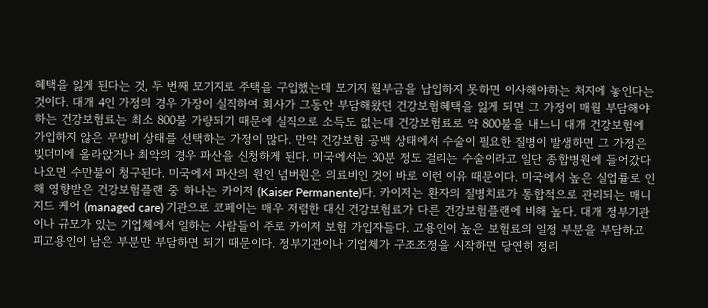혜택을 잃게 된다는 것, 두 번째 모기지로 주택을 구입했는데 모기지 월부금을 납입하지 못하면 이사해야하는 처지에 놓인다는 것이다. 대개 4인 가정의 경우 가장이 실직하여 회사가 그동안 부담해왔던 건강보험혜택을 잃게 되면 그 가정이 매월 부담해야하는 건강보험료는 최소 800불 가량되기 때문에 실직으로 소득도 없는데 건강보험료로 약 800불을 내느니 대개 건강보험에 가입하지 않은 무방비 상태를 선택하는 가정이 많다. 만약 건강보험 공백 상태에서 수술이 필요한 질병이 발생하면 그 가정은 빚더미에 올라앉거나 최악의 경우 파산을 신청하게 된다. 미국에서는 30분 정도 걸리는 수술이라고 일단 종합병원에 들어갔다 나오면 수만불이 청구된다. 미국에서 파산의 원인 넘버원은 의료비인 것이 바로 이런 이유 때문이다. 미국에서 높은 실업률로 인해 영향받은 건강보험플랜 중 하나는 카이저 (Kaiser Permanente)다. 카이저는 환자의 질병치료가 통합적으로 관리되는 매니지드 케어 (managed care) 기관으로 코페이는 매우 저렴한 대신 건강보험료가 다른 건강보험플랜에 비해 높다. 대개 정부기관이나 규모가 있는 기업체에서 일하는 사람들이 주로 카이저 보험 가입자들다. 고용인이 높은 보험료의 일정 부분을 부담하고 피고용인이 남은 부분만 부담하면 되기 때문이다. 정부기관이나 기업체가 구조조정을 시작하면 당연히 정리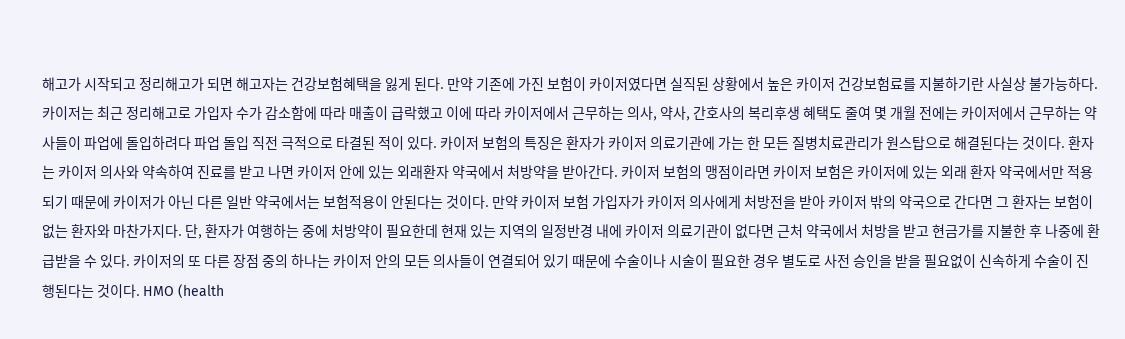해고가 시작되고 정리해고가 되면 해고자는 건강보험혜택을 잃게 된다. 만약 기존에 가진 보험이 카이저였다면 실직된 상황에서 높은 카이저 건강보험료를 지불하기란 사실상 불가능하다. 카이저는 최근 정리해고로 가입자 수가 감소함에 따라 매출이 급락했고 이에 따라 카이저에서 근무하는 의사, 약사, 간호사의 복리후생 혜택도 줄여 몇 개월 전에는 카이저에서 근무하는 약사들이 파업에 돌입하려다 파업 돌입 직전 극적으로 타결된 적이 있다. 카이저 보험의 특징은 환자가 카이저 의료기관에 가는 한 모든 질병치료관리가 원스탑으로 해결된다는 것이다. 환자는 카이저 의사와 약속하여 진료를 받고 나면 카이저 안에 있는 외래환자 약국에서 처방약을 받아간다. 카이저 보험의 맹점이라면 카이저 보험은 카이저에 있는 외래 환자 약국에서만 적용되기 때문에 카이저가 아닌 다른 일반 약국에서는 보험적용이 안된다는 것이다. 만약 카이저 보험 가입자가 카이저 의사에게 처방전을 받아 카이저 밖의 약국으로 간다면 그 환자는 보험이 없는 환자와 마찬가지다. 단, 환자가 여행하는 중에 처방약이 필요한데 현재 있는 지역의 일정반경 내에 카이저 의료기관이 없다면 근처 약국에서 처방을 받고 현금가를 지불한 후 나중에 환급받을 수 있다. 카이저의 또 다른 장점 중의 하나는 카이저 안의 모든 의사들이 연결되어 있기 때문에 수술이나 시술이 필요한 경우 별도로 사전 승인을 받을 필요없이 신속하게 수술이 진행된다는 것이다. HMO (health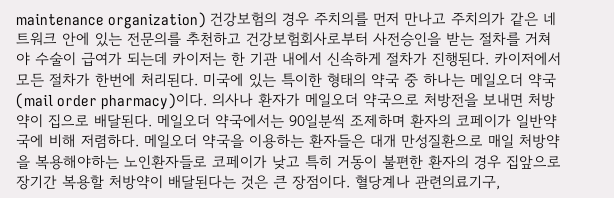maintenance organization) 건강보험의 경우 주치의를 먼저 만나고 주치의가 같은 네트워크 안에 있는 전문의를 추천하고 건강보험회사로부터 사전승인을 받는 절차를 거쳐야 수술이 급여가 되는데 카이저는 한 기관 내에서 신속하게 절차가 진행된다. 카이저에서 모든 절차가 한번에 처리된다. 미국에 있는 특이한 형태의 약국 중 하나는 메일오더 약국 (mail order pharmacy)이다. 의사나 환자가 메일오더 약국으로 처방전을 보내면 처방약이 집으로 배달된다. 메일오더 약국에서는 90일분씩 조제하며 환자의 코페이가 일반약국에 비해 저렴하다. 메일오더 약국을 이용하는 환자들은 대개 만성질환으로 매일 처방약을 복용해야하는 노인환자들로 코페이가 낮고 특히 거동이 불편한 환자의 경우 집앞으로 장기간 복용할 처방약이 배달된다는 것은 큰 장점이다. 혈당계나 관련의료기구,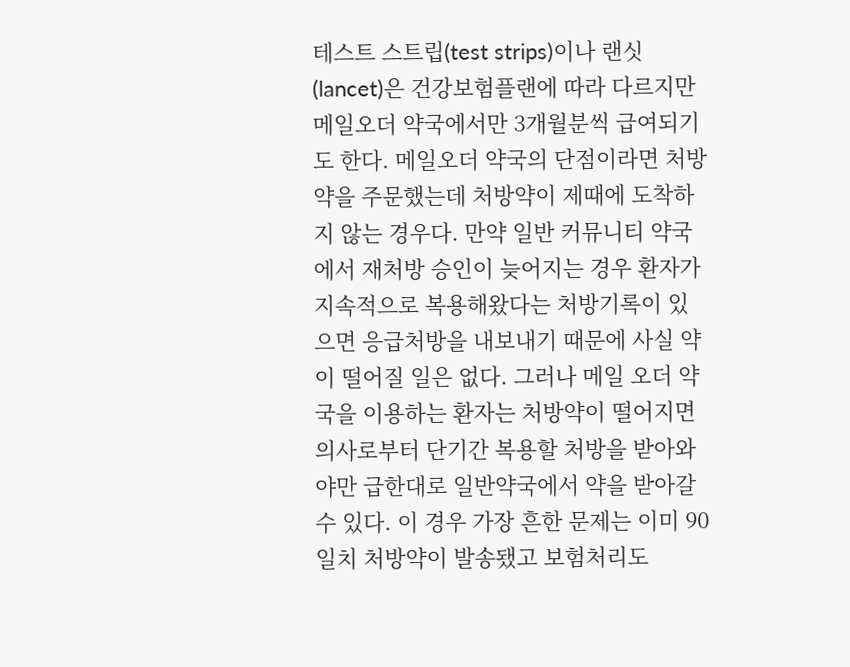테스트 스트립(test strips)이나 랜싯 (lancet)은 건강보험플랜에 따라 다르지만 메일오더 약국에서만 3개월분씩 급여되기도 한다. 메일오더 약국의 단점이라면 처방약을 주문했는데 처방약이 제때에 도착하지 않는 경우다. 만약 일반 커뮤니티 약국에서 재처방 승인이 늦어지는 경우 환자가 지속적으로 복용해왔다는 처방기록이 있으면 응급처방을 내보내기 때문에 사실 약이 떨어질 일은 없다. 그러나 메일 오더 약국을 이용하는 환자는 처방약이 떨어지면 의사로부터 단기간 복용할 처방을 받아와야만 급한대로 일반약국에서 약을 받아갈 수 있다. 이 경우 가장 흔한 문제는 이미 90일치 처방약이 발송됐고 보험처리도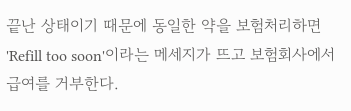끝난 상태이기 때문에 동일한 약을 보험처리하면 'Refill too soon'이라는 메세지가 뜨고 보험회사에서 급여를 거부한다.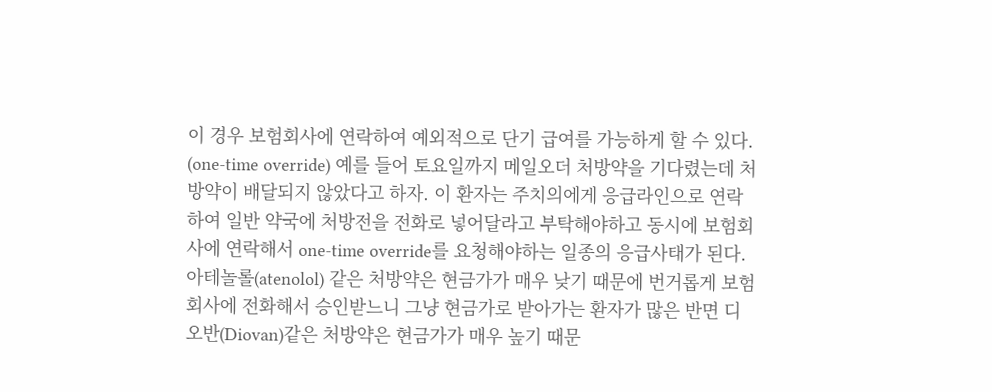이 경우 보험회사에 연락하여 예외적으로 단기 급여를 가능하게 할 수 있다. (one-time override) 예를 들어 토요일까지 메일오더 처방약을 기다렸는데 처방약이 배달되지 않았다고 하자. 이 환자는 주치의에게 응급라인으로 연락하여 일반 약국에 처방전을 전화로 넣어달라고 부탁해야하고 동시에 보험회사에 연락해서 one-time override를 요청해야하는 일종의 응급사태가 된다. 아테놀롤(atenolol) 같은 처방약은 현금가가 매우 낮기 때문에 번거롭게 보험회사에 전화해서 승인받느니 그냥 현금가로 받아가는 환자가 많은 반면 디오반(Diovan)같은 처방약은 현금가가 매우 높기 때문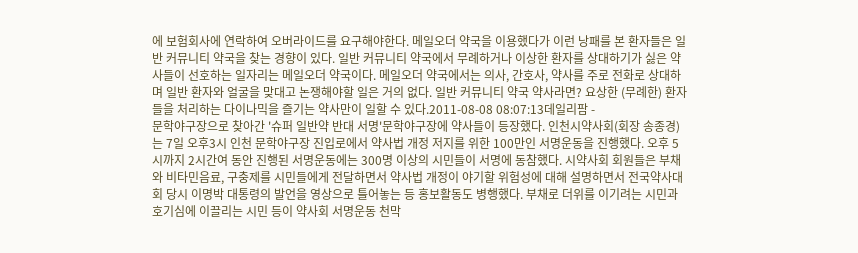에 보험회사에 연락하여 오버라이드를 요구해야한다. 메일오더 약국을 이용했다가 이런 낭패를 본 환자들은 일반 커뮤니티 약국을 찾는 경향이 있다. 일반 커뮤니티 약국에서 무례하거나 이상한 환자를 상대하기가 싫은 약사들이 선호하는 일자리는 메일오더 약국이다. 메일오더 약국에서는 의사, 간호사, 약사를 주로 전화로 상대하며 일반 환자와 얼굴을 맞대고 논쟁해야할 일은 거의 없다. 일반 커뮤니티 약국 약사라면? 요상한 (무례한) 환자들을 처리하는 다이나믹을 즐기는 약사만이 일할 수 있다.2011-08-08 08:07:13데일리팜 -
문학야구장으로 찾아간 '슈퍼 일반약 반대 서명'문학야구장에 약사들이 등장했다. 인천시약사회(회장 송종경)는 7일 오후3시 인천 문학야구장 진입로에서 약사법 개정 저지를 위한 100만인 서명운동을 진행했다. 오후 5시까지 2시간여 동안 진행된 서명운동에는 300명 이상의 시민들이 서명에 동참했다. 시약사회 회원들은 부채와 비타민음료, 구충제를 시민들에게 전달하면서 약사법 개정이 야기할 위험성에 대해 설명하면서 전국약사대회 당시 이명박 대통령의 발언을 영상으로 틀어놓는 등 홍보활동도 병행했다. 부채로 더위를 이기려는 시민과 호기심에 이끌리는 시민 등이 약사회 서명운동 천막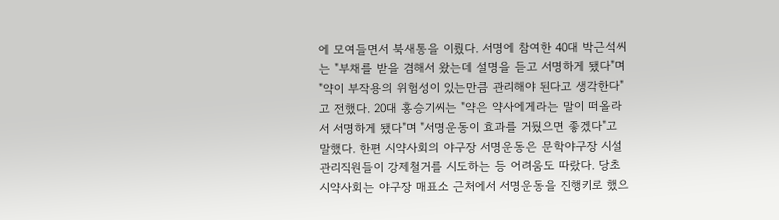에 모여들면서 북새통을 이뤘다. 서명에 참여한 40대 박근석씨는 "부채를 받을 겸해서 왔는데 설명을 듣고 서명하게 됐다"며 "약이 부작용의 위험성이 있는만큼 관리해야 된다고 생각한다"고 전했다. 20대 홍승기씨는 "약은 약사에게라는 말이 떠올라서 서명하게 됐다"며 "서명운동이 효과를 거뒀으면 좋겠다"고 말했다. 한편 시약사회의 야구장 서명운동은 문학야구장 시설관리직원들이 강제철거를 시도하는 등 어려움도 따랐다. 당초 시약사회는 야구장 매표소 근처에서 서명운동을 진행키로 했으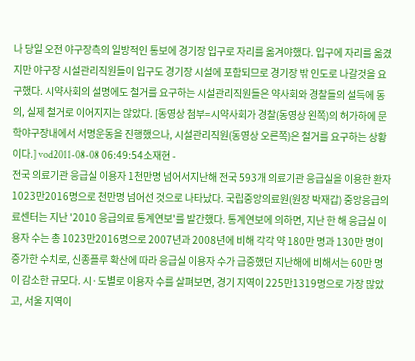나 당일 오전 야구장측의 일방적인 통보에 경기장 입구로 자리를 옮겨야했다. 입구에 자리를 옮겼지만 야구장 시설관리직원들이 입구도 경기장 시설에 포함되므로 경기장 밖 인도로 나갈것을 요구했다. 시약사회의 설명에도 철거를 요구하는 시설관리직원들은 약사회와 경찰들의 설득에 동의, 실제 철거로 이어지지는 않았다. [동영상 첨부=시약사회가 경찰(동영상 왼쪽)의 허가하에 문학야구장내에서 서명운동을 진행했으나, 시설관리직원(동영상 오른쪽)은 철거를 요구하는 상황이다.] vod2011-08-08 06:49:54소재현 -
전국 의료기관 응급실 이용자 1천만명 넘어서지난해 전국 593개 의료기관 응급실을 이용한 환자 1023만2016명으로 천만명 넘어선 것으로 나타났다. 국립중앙의료원(원장 박재갑) 중앙응급의료센터는 지난 '2010 응급의료 통계연보'를 발간했다. 통계연보에 의하면, 지난 한 해 응급실 이용자 수는 총 1023만2016명으로 2007년과 2008년에 비해 각각 약 180만 명과 130만 명이 증가한 수치로, 신종플루 확산에 따라 응급실 이용자 수가 급증했던 지난해에 비해서는 60만 명이 감소한 규모다. 시·도별로 이용자 수를 살펴보면, 경기 지역이 225만1319명으로 가장 많았고, 서울 지역이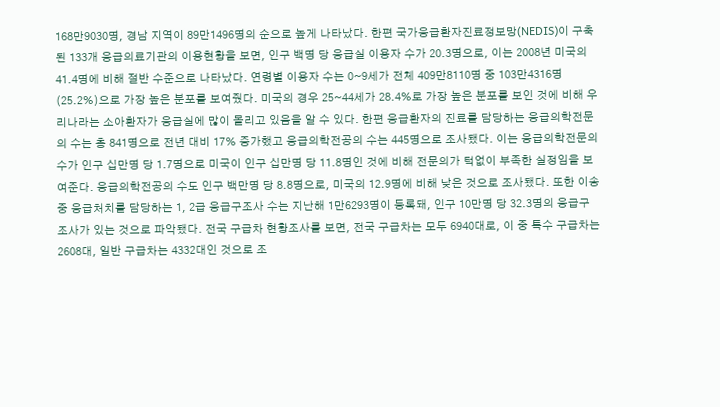168만9030명, 경남 지역이 89만1496명의 순으로 높게 나타났다. 한편 국가응급환자진료정보망(NEDIS)이 구축된 133개 응급의료기관의 이용현황을 보면, 인구 백명 당 응급실 이용자 수가 20.3명으로, 이는 2008년 미국의 41.4명에 비해 절반 수준으로 나타났다. 연령별 이용자 수는 0~9세가 전체 409만8110명 중 103만4316명(25.2%)으로 가장 높은 분포를 보여줬다. 미국의 경우 25~44세가 28.4%로 가장 높은 분포를 보인 것에 비해 우리나라는 소아환자가 응급실에 많이 몰리고 있음을 알 수 있다. 한편 응급환자의 진료를 담당하는 응급의학전문의 수는 총 841명으로 전년 대비 17% 증가했고 응급의학전공의 수는 445명으로 조사됐다. 이는 응급의학전문의 수가 인구 십만명 당 1.7명으로 미국이 인구 십만명 당 11.8명인 것에 비해 전문의가 턱없이 부족한 실정임을 보여준다. 응급의학전공의 수도 인구 백만명 당 8.8명으로, 미국의 12.9명에 비해 낮은 것으로 조사됐다. 또한 이송 중 응급처치를 담당하는 1, 2급 응급구조사 수는 지난해 1만6293명이 등록돼, 인구 10만명 당 32.3명의 응급구조사가 있는 것으로 파악됐다. 전국 구급차 현황조사를 보면, 전국 구급차는 모두 6940대로, 이 중 특수 구급차는 2608대, 일반 구급차는 4332대인 것으로 조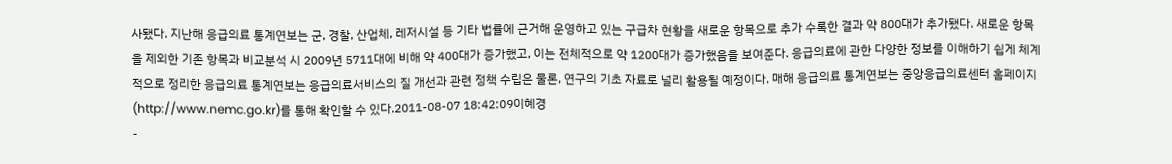사됐다. 지난해 응급의료 통계연보는 군, 경찰, 산업체, 레저시설 등 기타 법률에 근거해 운영하고 있는 구급차 현황을 새로운 항목으로 추가 수록한 결과 약 800대가 추가됐다. 새로운 항목을 제외한 기존 항목과 비교분석 시 2009년 5711대에 비해 약 400대가 증가했고, 이는 전체적으로 약 1200대가 증가했음을 보여준다. 응급의료에 관한 다양한 정보를 이해하기 쉽게 체계적으로 정리한 응급의료 통계연보는 응급의료서비스의 질 개선과 관련 정책 수립은 물론, 연구의 기초 자료로 널리 활용될 예정이다. 매해 응급의료 통계연보는 중앙응급의료센터 홈페이지(http://www.nemc.go.kr)를 통해 확인할 수 있다.2011-08-07 18:42:09이혜경
-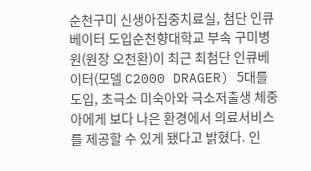순천구미 신생아집중치료실, 첨단 인큐베이터 도입순천향대학교 부속 구미병원(원장 오천환)이 최근 최첨단 인큐베이터(모델 C2000 DRAGER) 5대를 도입, 초극소 미숙아와 극소저출생 체중아에게 보다 나은 환경에서 의료서비스를 제공할 수 있게 됐다고 밝혔다. 인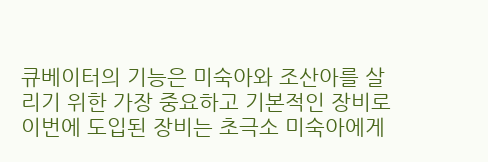큐베이터의 기능은 미숙아와 조산아를 살리기 위한 가장 중요하고 기본적인 장비로 이번에 도입된 장비는 초극소 미숙아에게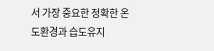서 가장 중요한 정확한 온도환경과 습도유지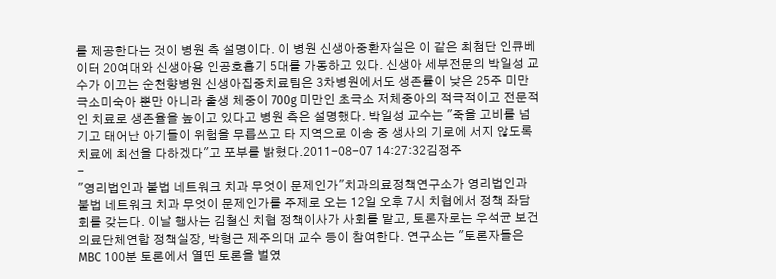를 제공한다는 것이 병원 측 설명이다. 이 병원 신생아중환자실은 이 같은 최첨단 인큐베이터 20여대와 신생아용 인공호흡기 5대를 가동하고 있다. 신생아 세부전문의 박일성 교수가 이끄는 순천향병원 신생아집중치료팀은 3차병원에서도 생존률이 낮은 25주 미만 극소미숙아 뿐만 아니라 출생 체중이 700g 미만인 초극소 저체중아의 적극적이고 전문적인 치료로 생존율을 높이고 있다고 병원 측은 설명했다. 박일성 교수는 "죽을 고비를 넘기고 태어난 아기들이 위험을 무릅쓰고 타 지역으로 이송 중 생사의 기로에 서지 않도록 치료에 최선을 다하겠다"고 포부를 밝혔다.2011-08-07 14:27:32김정주
-
"영리법인과 불법 네트워크 치과 무엇이 문제인가"치과의료정책연구소가 영리법인과 불법 네트워크 치과 무엇이 문제인가를 주제로 오는 12일 오후 7시 치협에서 정책 좌담회를 갖는다. 이날 행사는 김철신 치협 정책이사가 사회를 맡고, 토론자로는 우석균 보건의료단체연합 정책실장, 박형근 제주의대 교수 등이 참여한다. 연구소는 "토론자들은 MBC 100분 토론에서 열띤 토론을 벌였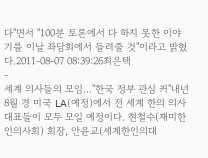다"면서 "100분 토론에서 다 하지 못한 이야기를 이날 좌담회에서 들려줄 것"이라고 밝혔다.2011-08-07 08:39:26최은택
-
세계 의사들의 모임…"한국 정부 관심 커"내년 8월 경 미국 LA(예정)에서 전 세계 한의 의사 대표들이 모두 모일 예정이다. 현철수(재미한인의사회) 회장, 안윤교(세계한인의대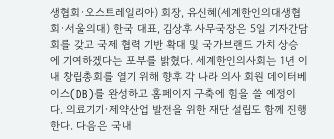생협회·오스트레일리아) 회장, 유신혜(세계한인의대생협회·서울의대) 한국 대표, 김상후 사무국장은 5일 기자간담회를 갖고 국제 협력 기반 확대 및 국가브랜드 가치 상승에 기여하겠다는 포부를 밝혔다. 세계한인의사회는 1년 이내 창립총회를 열기 위해 향후 각 나라 의사 회원 데이터베이스(DB)를 완성하고 홈페이지 구축에 힘을 쓸 예정이다. 의료기기·제약산업 발전을 위한 재단 설립도 함께 진행한다. 다음은 국내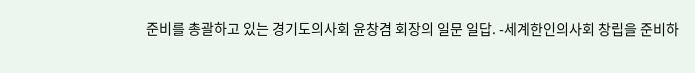준비를 총괄하고 있는 경기도의사회 윤창겸 회장의 일문 일답. -세계한인의사회 창립을 준비하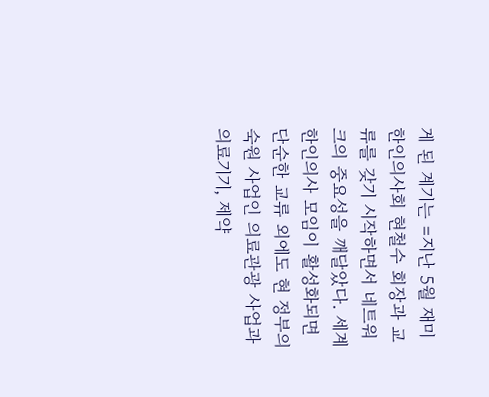게 된 계기는 =지난 5월 재미한인의사회 현철수 회장과 교류를 갖기 시작하면서 네트워크의 중요성을 깨달았다. 세계한인의사 모임이 활성화되면 단순한 교류 외에도 현 정부의 숙원 사업인 의료관광 사업과 의료기기, 제약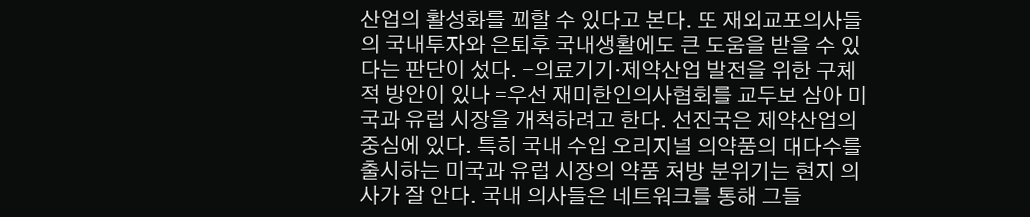산업의 활성화를 꾀할 수 있다고 본다. 또 재외교포의사들의 국내투자와 은퇴후 국내생활에도 큰 도움을 받을 수 있다는 판단이 섰다. -의료기기·제약산업 발전을 위한 구체적 방안이 있나 =우선 재미한인의사협회를 교두보 삼아 미국과 유럽 시장을 개척하려고 한다. 선진국은 제약산업의 중심에 있다. 특히 국내 수입 오리지널 의약품의 대다수를 출시하는 미국과 유럽 시장의 약품 처방 분위기는 현지 의사가 잘 안다. 국내 의사들은 네트워크를 통해 그들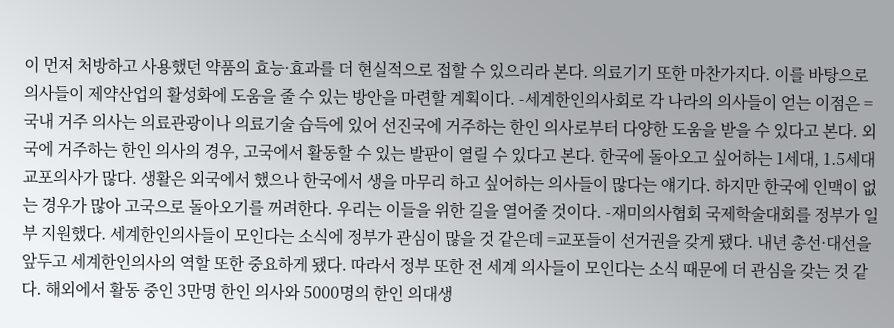이 먼저 처방하고 사용했던 약품의 효능·효과를 더 현실적으로 접할 수 있으리라 본다. 의료기기 또한 마찬가지다. 이를 바탕으로 의사들이 제약산업의 활성화에 도움을 줄 수 있는 방안을 마련할 계획이다. -세계한인의사회로 각 나라의 의사들이 얻는 이점은 =국내 거주 의사는 의료관광이나 의료기술 습득에 있어 선진국에 거주하는 한인 의사로부터 다양한 도움을 받을 수 있다고 본다. 외국에 거주하는 한인 의사의 경우, 고국에서 활동할 수 있는 발판이 열릴 수 있다고 본다. 한국에 돌아오고 싶어하는 1세대, 1.5세대 교포의사가 많다. 생활은 외국에서 했으나 한국에서 생을 마무리 하고 싶어하는 의사들이 많다는 얘기다. 하지만 한국에 인맥이 없는 경우가 많아 고국으로 돌아오기를 꺼려한다. 우리는 이들을 위한 길을 열어줄 것이다. -재미의사협회 국제학술대회를 정부가 일부 지원했다. 세계한인의사들이 모인다는 소식에 정부가 관심이 많을 것 같은데 =교포들이 선거권을 갖게 됐다. 내년 총선·대선을 앞두고 세계한인의사의 역할 또한 중요하게 됐다. 따라서 정부 또한 전 세계 의사들이 모인다는 소식 때문에 더 관심을 갖는 것 같다. 해외에서 활동 중인 3만명 한인 의사와 5000명의 한인 의대생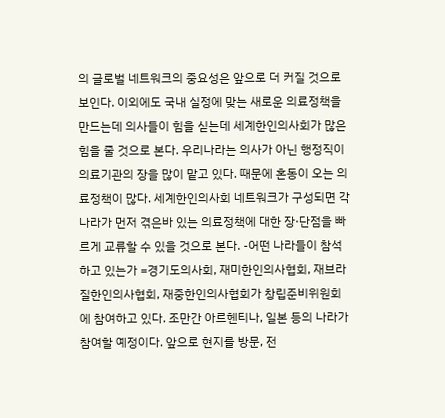의 글로벌 네트워크의 중요성은 앞으로 더 커질 것으로 보인다. 이외에도 국내 실정에 맞는 새로운 의료정책을 만드는데 의사들이 힘을 싣는데 세계한인의사회가 많은 힘을 줄 것으로 본다. 우리나라는 의사가 아닌 행정직이 의료기관의 장을 많이 맡고 있다. 때문에 혼동이 오는 의료정책이 많다. 세계한인의사회 네트워크가 구성되면 각 나라가 먼저 겪은바 있는 의료정책에 대한 장·단점을 빠르게 교류할 수 있을 것으로 본다. -어떤 나라들이 참석하고 있는가 =경기도의사회, 재미한인의사협회, 재브라질한인의사협회, 재중한인의사협회가 창립준비위원회에 참여하고 있다. 조만간 아르헨티나, 일본 등의 나라가 참여할 예정이다. 앞으로 현지를 방문, 전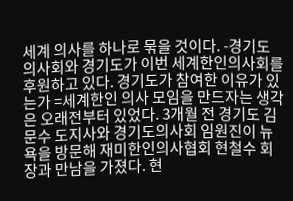세계 의사를 하나로 묶을 것이다. -경기도의사회와 경기도가 이번 세계한인의사회를 후원하고 있다. 경기도가 참여한 이유가 있는가 =세계한인 의사 모임을 만드자는 생각은 오래전부터 있었다. 3개월 전 경기도 김문수 도지사와 경기도의사회 임원진이 뉴욕을 방문해 재미한인의사협회 현철수 회장과 만남을 가졌다. 현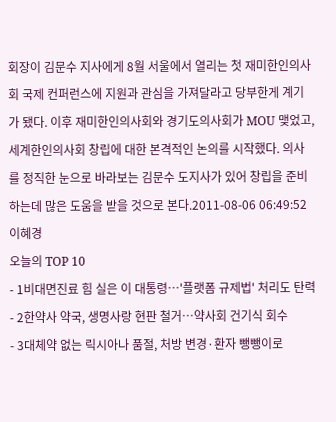회장이 김문수 지사에게 8월 서울에서 열리는 첫 재미한인의사회 국제 컨퍼런스에 지원과 관심을 가져달라고 당부한게 계기가 됐다. 이후 재미한인의사회와 경기도의사회가 MOU 맺었고, 세계한인의사회 창립에 대한 본격적인 논의를 시작했다. 의사를 정직한 눈으로 바라보는 김문수 도지사가 있어 창립을 준비하는데 많은 도움을 받을 것으로 본다.2011-08-06 06:49:52이혜경
오늘의 TOP 10
- 1비대면진료 힘 실은 이 대통령…'플랫폼 규제법' 처리도 탄력
- 2한약사 약국, 생명사랑 현판 철거…약사회 건기식 회수
- 3대체약 없는 릭시아나 품절, 처방 변경·환자 뺑뺑이로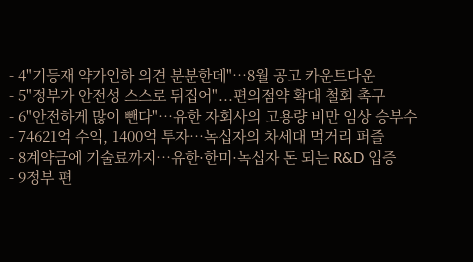- 4"기등재 약가인하 의견 분분한데"…8월 공고 카운트다운
- 5"정부가 안전성 스스로 뒤집어"...편의점약 확대 철회 촉구
- 6"안전하게 많이 뺀다"…유한 자회사의 고용량 비만 임상 승부수
- 74621억 수익, 1400억 투자…녹십자의 차세대 먹거리 퍼즐
- 8계약금에 기술료까지…유한·한미·녹십자 돈 되는 R&D 입증
- 9정부 편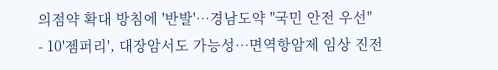의점약 확대 방침에 '반발'…경남도약 "국민 안전 우선"
- 10'젬퍼리', 대장암서도 가능성…면역항암제 임상 진전